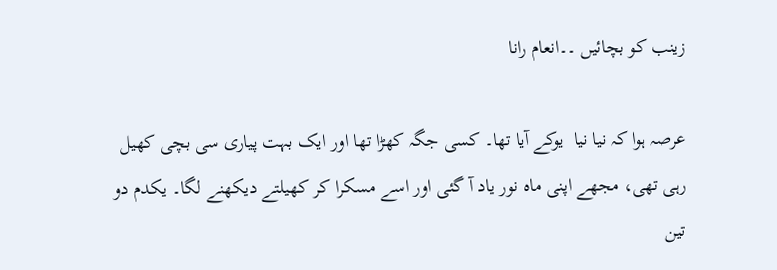زینب کو بچائیں ۔۔انعام رانا

عرصہ ہوا کہ نیا نیا  یوکے آیا تھا۔ کسی جگہ کھڑا تھا اور ایک بہت پیاری سی بچی کھیل رہی تھی، مجھے اپنی ماہ نور یاد آ گئی اور اسے مسکرا کر کھیلتے دیکھنے لگا۔ یکدم دو تین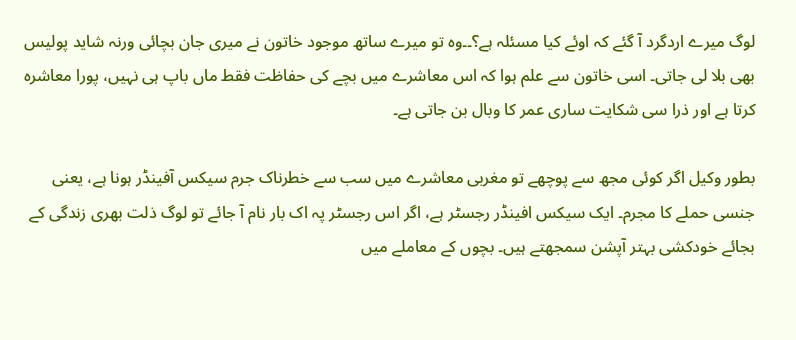لوگ میرے اردگرد آ گئے کہ اوئے کیا مسئلہ ہے؟۔۔وہ تو میرے ساتھ موجود خاتون نے میری جان بچائی ورنہ شاید پولیس بھی بلا لی جاتی۔ اسی خاتون سے علم ہوا کہ اس معاشرے میں بچے کی حفاظت فقط ماں باپ ہی نہیں، پورا معاشرہ کرتا ہے اور ذرا سی شکایت ساری عمر کا وبال بن جاتی ہے۔

بطور وکیل اگر کوئی مجھ سے پوچھے تو مغربی معاشرے میں سب سے خطرناک جرم سیکس آفینڈر ہونا ہے، یعنی جنسی حملے کا مجرم۔ ایک سیکس افینڈر رجسٹر ہے، اگر اس رجسٹر پہ اک بار نام آ جائے تو لوگ ذلت بھری زندگی کے بجائے خودکشی بہتر آپشن سمجھتے ہیں۔ بچوں کے معاملے میں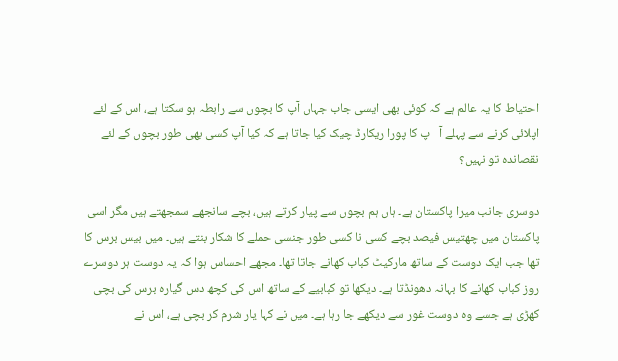احتیاط کا یہ عالم ہے کہ کوئی بھی ایسی جاب جہاں آپ کا بچوں سے رابطہ ہو سکتا ہے، اس کے لئے اپلائی کرنے سے پہلے آ   پ کا پورا ریکارڈ چیک کیا جاتا ہے کہ کیا آپ کسی بھی طور بچوں کے لئے نقصاندہ تو نہیں؟

دوسری جانب میرا پاکستان ہے۔ ہاں ہم بچوں سے پیار کرتے ہیں، بچے سانجھے سمجھتے ہیں مگر اسی پاکستان میں چھتیس فیصد بچے کسی نا کسی طور جنسی حملے کا شکار بنتے ہیں۔ میں بیس برس کا تھا جب ایک دوست کے ساتھ مارکیٹ کباب کھانے جاتا تھا۔ مجھے احساس ہوا کہ یہ دوست ہر دوسرے روز کباب کھانے کا بہانہ دھونڈتا ہے۔ دیکھا تو کبابیے کے ساتھ اس کی کچھ دس گیارہ برس کی بچی کھڑی ہے جسے وہ دوست غور سے دیکھے جا رہا ہے۔ میں نے کہا یار شرم کر بچی ہے، اس نے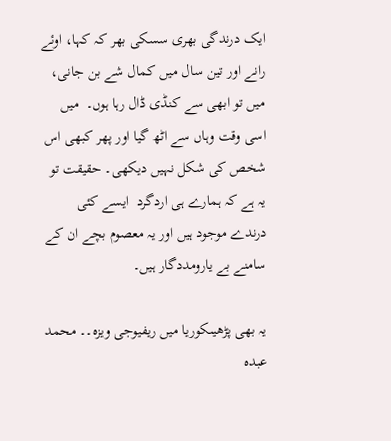ایک درندگی بھری سسکی بھر کہ کہا، اوئے رانے اور تین سال میں کمال شے بن جانی، میں تو ابھی سے کنڈی ڈال رہا ہوں۔  میں اسی وقت وہاں سے اٹھ گیا اور پھر کبھی اس شخص کی شکل نہیں دیکھی۔ حقیقت تو یہ ہے کہ ہمارے ہی اردگرد  ایسے کئی درندے موجود ہیں اور یہ معصوم بچے ان کے سامنے بے یارومددگار ہیں۔

یہ بھی پڑھیںکوریا میں ریفیوجی ویزہ۔۔ محمد عبدہ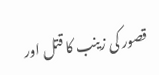قصور کی زینب کا قتل اور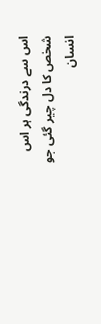اس سے درندگی ہر اس شخص کا دل چیر گئی جو انسان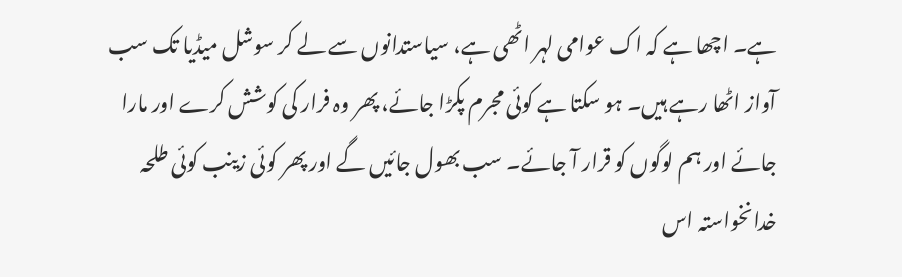ہے۔ اچھا ہے کہ اک عوامی لہر اٹھی ہے، سیاستدانوں سے لے کر سوشل میڈیا تک سب آواز اٹھا رہے ہیں۔ ہو سکتا ہے کوئی مجرم پکڑا جائے، پھر وہ فرار کی کوشش کرے اور مارا جائے اور ہم لوگوں کو قرار آ جائے۔ سب بھول جائیں گے اور پھر کوئی زینب کوئی طلحہ خدانخواستہ اس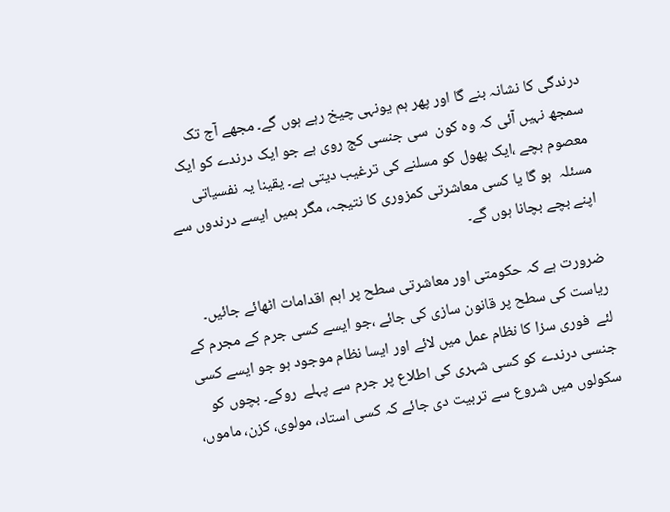درندگی کا نشانہ بنے گا اور پھر ہم یونہی چیخ رہے ہوں گے۔ مجھے آج تک سمجھ نہیں آئی کہ وہ کون  سی جنسی کج روی ہے جو ایک درندے کو ایک معصوم بچے ،ایک پھول کو مسلنے کی ترغیب دیتی ہے۔ یقینا یہ نفسیاتی مسئلہ  ہو گا یا کسی معاشرتی کمزوری کا نتیجہ، مگر ہمیں ایسے درندوں سے اپنے بچے بچانا ہوں گے۔

ضرورت ہے کہ حکومتی اور معاشرتی سطح پر اہم اقدامات اٹھائے جائیں۔ ریاست کی سطح پر قانون سازی کی جائے ،جو ایسے کسی جرم کے مجرم کے لئے  فوری سزا کا نظام عمل میں لائے اور ایسا نظام موجود ہو جو ایسے کسی جنسی درندے کو کسی شہری کی اطلاع پر جرم سے پہلے  روکے۔ بچوں کو سکولوں میں شروع سے تربیت دی جائے کہ کسی استاد، مولوی، کزن، ماموں،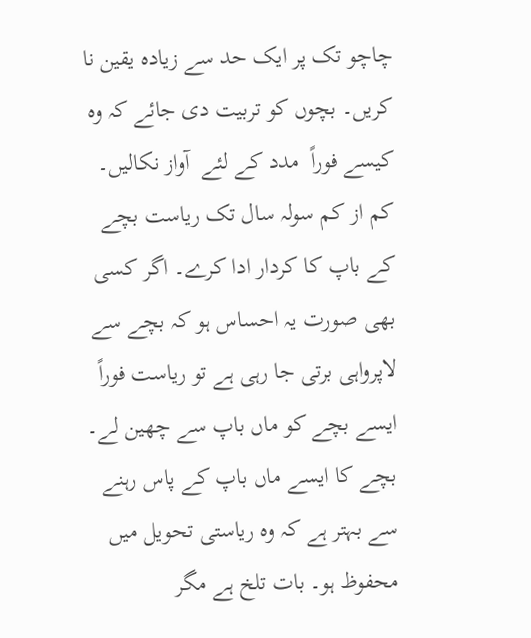چاچو تک پر ایک حد سے زیادہ یقین نا کریں۔ بچوں کو تربیت دی جائے کہ وہ کیسے فوراً  مدد کے لئے  آواز نکالیں۔ کم از کم سولہ سال تک ریاست بچے کے باپ کا کردار ادا کرے۔ اگر کسی بھی صورت یہ احساس ہو کہ بچے سے لاپرواہی برتی جا رہی ہے تو ریاست فوراً  ایسے بچے کو ماں باپ سے چھین لے۔  بچے کا ایسے ماں باپ کے پاس رہنے سے بہتر ہے کہ وہ ریاستی تحویل میں محفوظ ہو۔ بات تلخ ہے مگر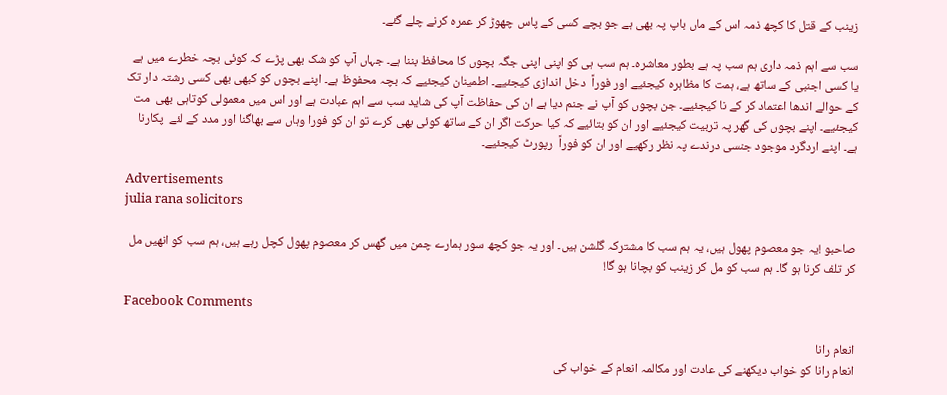زینب کے قتل کا کچھ ذمہ اس کے ماں باپ پہ بھی ہے جو بچے کسی کے پاس چھوڑ کر عمرہ کرنے چلے گئے۔

سب سے اہم ذمہ داری ہم سب پہ ہے بطور معاشرہ۔ ہم سب ہی کو اپنی اپنی جگہ بچوں کا محافظ بننا ہے۔ جہاں آپ کو شک بھی پڑے کہ کوئی بچہ خطرے میں ہے یا کسی اجنبی کے ساتھ ہے، ہمت کا مظاہرہ کیجئیے اور فوراً  دخل اندازی کیجئیے۔ اطمینان کیجئیے کہ بچہ محفوظ ہے۔ اپنے بچوں کو کبھی بھی کسی رشتہ دار تک کے حوالے اندھا اعتماد کر کے نا کیجئیے۔ جن بچوں کو آپ نے جنم دیا ہے ان کی حفاظت آپ کی شاید سب سے اہم عبادت ہے اور اس میں معمولی کوتاہی بھی  مت  کیجئیے۔ اپنے بچوں کی گھر پہ تربیت کیجئیے اور ان کو بتائیے کہ کیا حرکت اگر ان کے ساتھ کوئی بھی کرے تو ان کو فورا وہاں سے بھاگنا اور مدد کے لئے  پکارنا ہے۔ اپنے اردگرد موجود جنسی درندے پہ نظر رکھیے اور ان کو فوراً  رپورٹ کیجئیے۔

Advertisements
julia rana solicitors

صاحبو !یہ جو معصوم پھول ہیں، یہ ہم سب کا مشترکہ گلشن ہیں۔ اور یہ جو کچھ سور ہمارے چمن میں گھس کر معصوم پھول کچل رہے ہیں، ہم سب کو انھیں مل کر تلف کرنا ہو گا۔ ہم سب کو مل کر زینب کو بچانا ہو گا!

Facebook Comments

انعام رانا
انعام رانا کو خواب دیکھنے کی عادت اور مکالمہ انعام کے خواب کی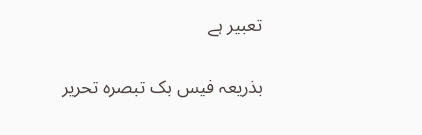تعبیر ہے

بذریعہ فیس بک تبصرہ تحریر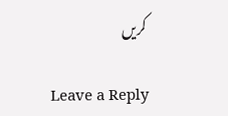کریں

Leave a Reply